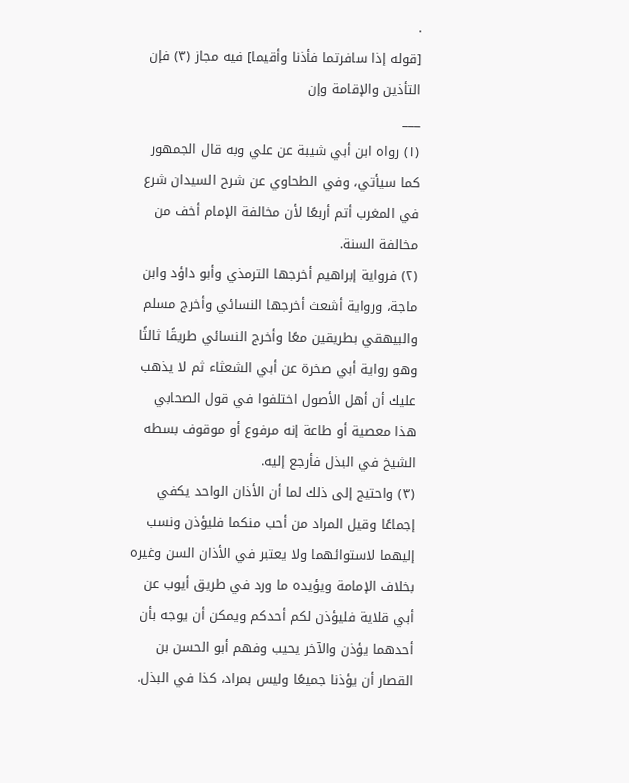.
[قوله إذا سافرتما فأذنا وأقيما] فيه مجاز (٣) فإن التأذين والإقامة وإن
___
(١) رواه ابن أبي شيبة عن علي وبه قال الجمهور كما سيأتي، وفي الطحاوي عن شرح السيدان شرع في المغرب أتم أربعًا لأن مخالفة الإمام أخف من مخالفة السنة.
(٢) فرواية إبراهيم أخرجها الترمذي وأبو داؤد وابن ماجة، ورواية أشعث أخرجها النسائي وأخرج مسلم والبيهقي بطريقين معًا وأخرج النسائي طريقًا ثالثًا وهو رواية أبي صخرة عن أبي الشعثاء ثم لا يذهب عليك أن أهل الأصول اختلفوا في قول الصحابي هذا معصية أو طاعة إنه مرفوع أو موقوف بسطه الشيخ في البذل فأرجع إليه.
(٣) واحتيج إلى ذلك لما أن الأذان الواحد يكفي إجماعًا وقيل المراد من أحب منكما فليؤذن ونسب إليهما لاستوائهما ولا يعتبر في الأذان السن وغيره بخلاف الإمامة ويؤيده ما ورد في طريق أيوب عن أبي قلاية فليؤذن لكم أحدكم ويمكن أن يوجه بأن أحدهما يؤذن والآخر يحيب وفهم أبو الحسن بن القصار أن يؤذنا جميعًا وليس بمراد، كذا في البذل.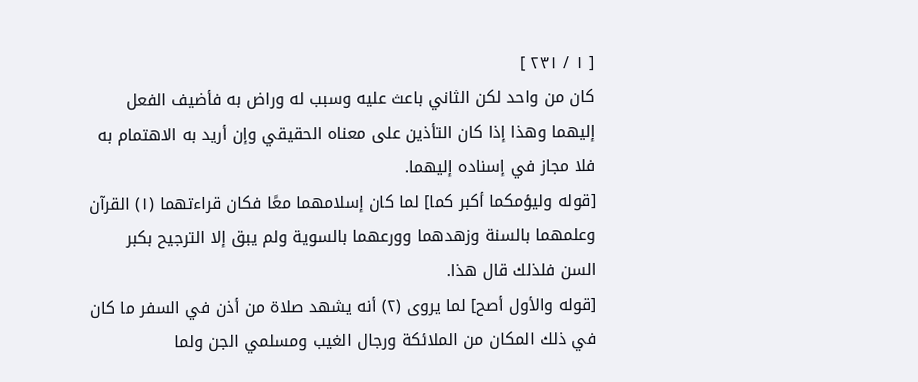[ ١ / ٢٣١ ]
كان من واحد لكن الثاني باعث عليه وسبب له وراض به فأضيف الفعل إليهما وهذا إذا كان التأذين على معناه الحقيقي وإن أريد به الاهتمام به فلا مجاز في إسناده إليهما.
[قوله وليؤمكما أكبر كما] لما كان إسلامهما معًا فكان قراءتهما (١) القرآن وعلمهما بالسنة وزهدهما وورعهما بالسوية ولم يبق إلا الترجيح بكبر السن فلذلك قال هذا.
[قوله والأول أصح] لما يروى (٢) أنه يشهد صلاة من أذن في السفر ما كان في ذلك المكان من الملائكة ورجال الغيب ومسلمي الجن ولما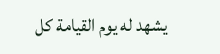يشهد له يوم القيامة كل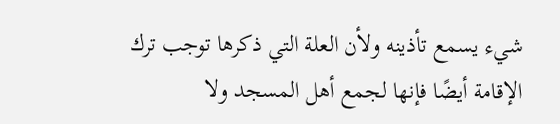شيء يسمع تأذينه ولأن العلة التي ذكرها توجب ترك الإقامة أيضًا فإنها لجمع أهل المسجد ولا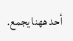أحد ههنا يجمع.